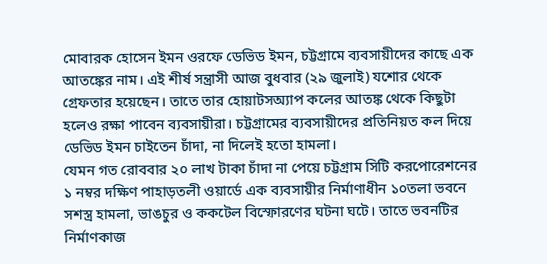মোবারক হোসেন ইমন ওরফে ডেভিড ইমন, চট্টগ্রামে ব্যবসায়ীদের কাছে এক আতঙ্কের নাম। এই শীর্ষ সন্ত্রাসী আজ বুধবার (২৯ জুলাই) যশোর থেকে গ্রেফতার হয়েছেন। তাতে তার হোয়াটসঅ্যাপ কলের আতঙ্ক থেকে কিছুটা হলেও রক্ষা পাবেন ব্যবসায়ীরা। চট্টগ্রামের ব্যবসায়ীদের প্রতিনিয়ত কল দিয়ে ডেভিড ইমন চাইতেন চাঁদা, না দিলেই হতো হামলা।
যেমন গত রোববার ২০ লাখ টাকা চাঁদা না পেয়ে চট্টগ্রাম সিটি করপোরেশনের ১ নম্বর দক্ষিণ পাহাড়তলী ওয়ার্ডে এক ব্যবসায়ীর নির্মাণাধীন ১০তলা ভবনে সশস্ত্র হামলা, ভাঙচুর ও ককটেল বিস্ফোরণের ঘটনা ঘটে। তাতে ভবনটির নির্মাণকাজ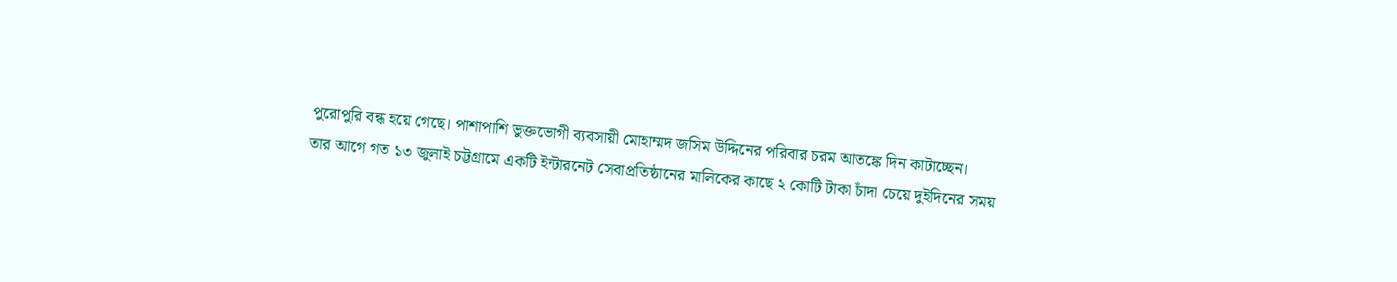পুরোপুরি বন্ধ হয়ে গেছে। পাশাপাশি ভুক্তভোগী ব্যবসায়ী মোহাম্মদ জসিম উদ্দিনের পরিবার চরম আতঙ্কে দিন কাটাচ্ছেন।
তার আগে গত ১৩ জুলাই চট্টগ্রামে একটি ইন্টারনেট সেবাপ্রতিষ্ঠানের মালিকের কাছে ২ কোটি টাকা চাঁদা চেয়ে দুইদিনের সময়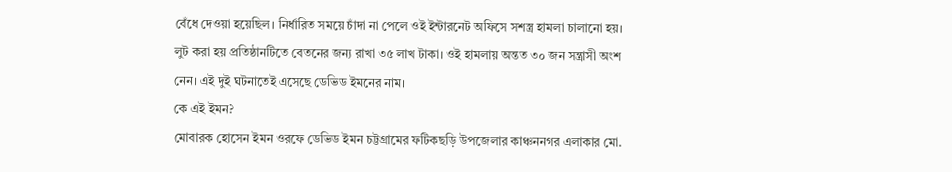বেঁধে দেওয়া হয়েছিল। নির্ধারিত সময়ে চাঁদা না পেলে ওই ইন্টারনেট অফিসে সশস্ত্র হামলা চালানো হয়। লুট করা হয় প্রতিষ্ঠানটিতে বেতনের জন্য রাখা ৩৫ লাখ টাকা। ওই হামলায় অন্তত ৩০ জন সন্ত্রাসী অংশ নেন। এই দুই ঘটনাতেই এসেছে ডেভিড ইমনের নাম।
কে এই ইমন?
মোবারক হোসেন ইমন ওরফে ডেভিড ইমন চট্টগ্রামের ফটিকছড়ি উপজেলার কাঞ্চননগর এলাকার মো.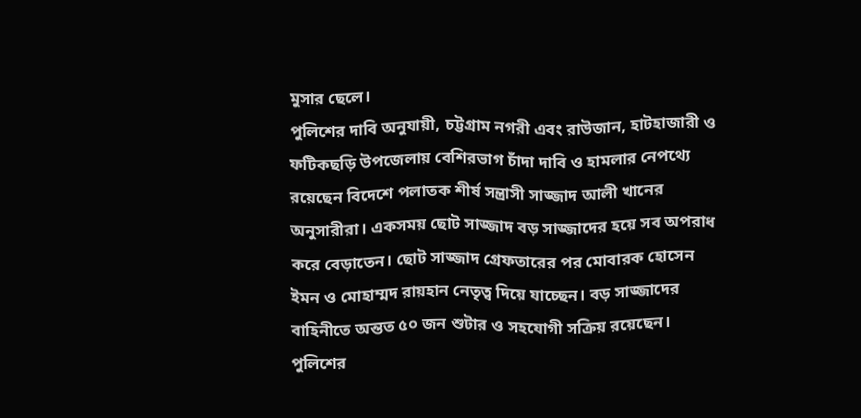মুসার ছেলে।
পুলিশের দাবি অনুযায়ী, চট্টগ্রাম নগরী এবং রাউজান, হাটহাজারী ও ফটিকছড়ি উপজেলায় বেশিরভাগ চাঁদা দাবি ও হামলার নেপথ্যে রয়েছেন বিদেশে পলাতক শীর্ষ সন্ত্রাসী সাজ্জাদ আলী খানের অনুসারীরা। একসময় ছোট সাজ্জাদ বড় সাজ্জাদের হয়ে সব অপরাধ করে বেড়াতেন। ছোট সাজ্জাদ গ্রেফতারের পর মোবারক হোসেন ইমন ও মোহাম্মদ রায়হান নেতৃত্ব দিয়ে যাচ্ছেন। বড় সাজ্জাদের বাহিনীতে অন্তত ৫০ জন শুটার ও সহযোগী সক্রিয় রয়েছেন।
পুলিশের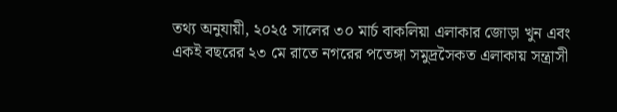তথ্য অনুযায়ী, ২০২৫ সালের ৩০ মার্চ বাকলিয়া এলাকার জোড়া খুন এবং একই বছরের ২৩ মে রাতে নগরের পতেঙ্গা সমুদ্রসৈকত এলাকায় সন্ত্রাসী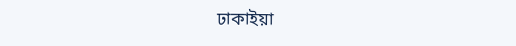ঢাকাইয়া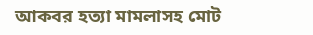আকবর হত্যা মামলাসহ মোট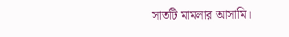সাতটি মামলার আসামি।